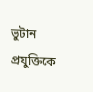ভুটান প্রযুক্তিকে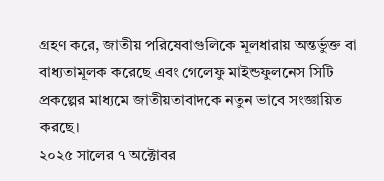গ্রহণ করে, জাতীয় পরিষেবাগুলিকে মূলধারায় অন্তর্ভুক্ত বা বাধ্যতামূলক করেছে এবং গেলেফু মাইন্ডফুলনেস সিটি প্রকল্পের মাধ্যমে জাতীয়তাবাদকে নতুন ভাবে সংজ্ঞায়িত করছে।
২০২৫ সালের ৭ অক্টোবর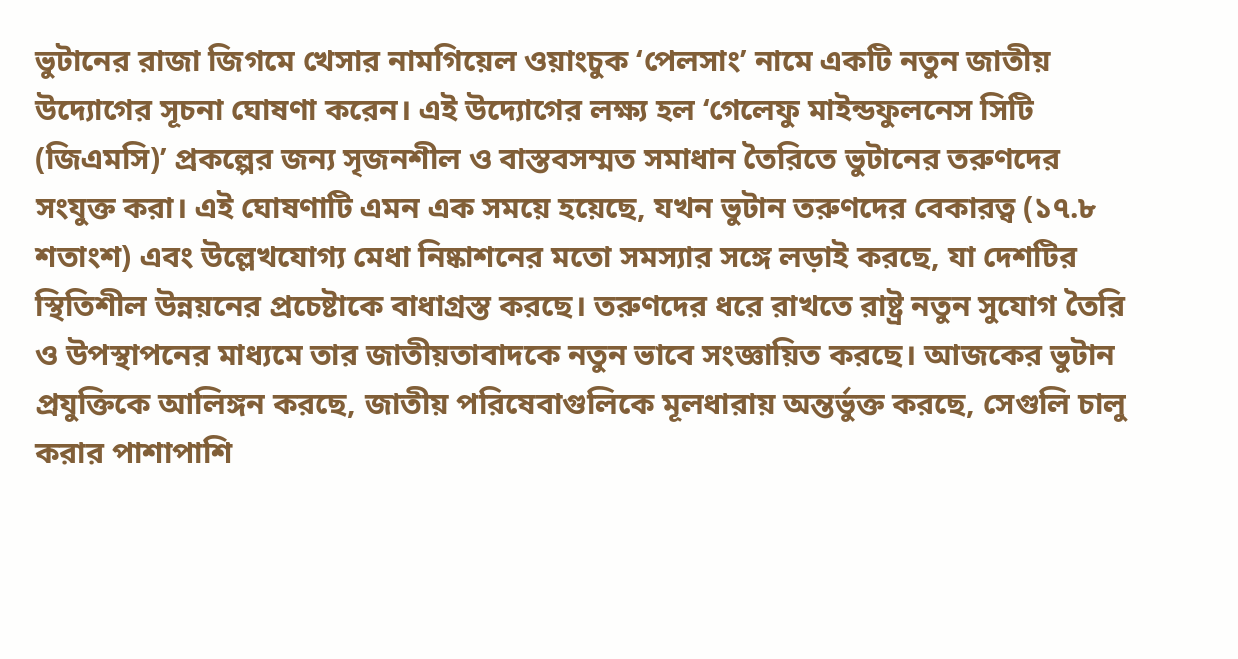ভুটানের রাজা জিগমে খেসার নামগিয়েল ওয়াংচুক ‘পেলসাং’ নামে একটি নতুন জাতীয় উদ্যোগের সূচনা ঘোষণা করেন। এই উদ্যোগের লক্ষ্য হল ‘গেলেফু মাইন্ডফুলনেস সিটি (জিএমসি)’ প্রকল্পের জন্য সৃজনশীল ও বাস্তবসম্মত সমাধান তৈরিতে ভুটানের তরুণদের সংযুক্ত করা। এই ঘোষণাটি এমন এক সময়ে হয়েছে, যখন ভুটান তরুণদের বেকারত্ব (১৭.৮ শতাংশ) এবং উল্লেখযোগ্য মেধা নিষ্কাশনের মতো সমস্যার সঙ্গে লড়াই করছে, যা দেশটির স্থিতিশীল উন্নয়নের প্রচেষ্টাকে বাধাগ্রস্ত করছে। তরুণদের ধরে রাখতে রাষ্ট্র নতুন সুযোগ তৈরি ও উপস্থাপনের মাধ্যমে তার জাতীয়তাবাদকে নতুন ভাবে সংজ্ঞায়িত করছে। আজকের ভুটান প্রযুক্তিকে আলিঙ্গন করছে, জাতীয় পরিষেবাগুলিকে মূলধারায় অন্তর্ভুক্ত করছে, সেগুলি চালু করার পাশাপাশি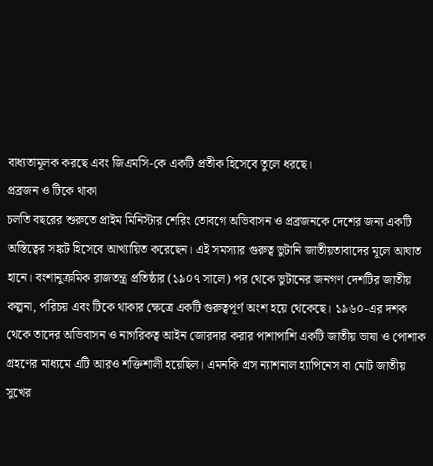বাধ্যতামূলক করছে এবং জিএমসি-কে একটি প্রতীক হিসেবে তুলে ধরছে।
প্রব্রজন ও টিকে থাকা
চলতি বছরের শুরুতে প্রাইম মিনিস্টার শেরিং তোবগে অভিবাসন ও প্রব্রজনকে দেশের জন্য একটি অস্তিত্বের সঙ্কট হিসেবে আখ্যায়িত করেছেন। এই সমস্যার গুরুত্ব ভুটানি জাতীয়তাবাদের মূলে আঘাত হানে। বংশানুক্রমিক রাজতন্ত্র প্রতিষ্ঠার (১৯০৭ সালে) পর থেকে ভুটানের জনগণ দেশটির জাতীয় কল্পনা, পরিচয় এবং টিকে থাকার ক্ষেত্রে একটি গুরুত্বপূর্ণ অংশ হয়ে থেকেছে। ১৯৬০-এর দশক থেকে তাদের অভিবাসন ও নাগরিকত্ব আইন জোরদার করার পাশাপাশি একটি জাতীয় ভাষা ও পোশাক গ্রহণের মাধ্যমে এটি আরও শক্তিশালী হয়েছিল। এমনকি গ্রস ন্যাশনাল হ্যাপিনেস বা মোট জাতীয় সুখের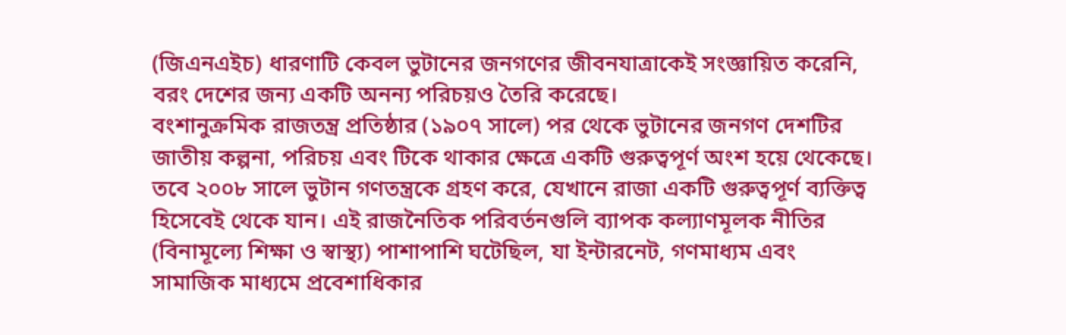(জিএনএইচ) ধারণাটি কেবল ভুটানের জনগণের জীবনযাত্রাকেই সংজ্ঞায়িত করেনি, বরং দেশের জন্য একটি অনন্য পরিচয়ও তৈরি করেছে।
বংশানুক্রমিক রাজতন্ত্র প্রতিষ্ঠার (১৯০৭ সালে) পর থেকে ভুটানের জনগণ দেশটির জাতীয় কল্পনা, পরিচয় এবং টিকে থাকার ক্ষেত্রে একটি গুরুত্বপূর্ণ অংশ হয়ে থেকেছে।
তবে ২০০৮ সালে ভুটান গণতন্ত্রকে গ্রহণ করে, যেখানে রাজা একটি গুরুত্বপূর্ণ ব্যক্তিত্ব হিসেবেই থেকে যান। এই রাজনৈতিক পরিবর্তনগুলি ব্যাপক কল্যাণমূলক নীতির (বিনামূল্যে শিক্ষা ও স্বাস্থ্য) পাশাপাশি ঘটেছিল, যা ইন্টারনেট, গণমাধ্যম এবং সামাজিক মাধ্যমে প্রবেশাধিকার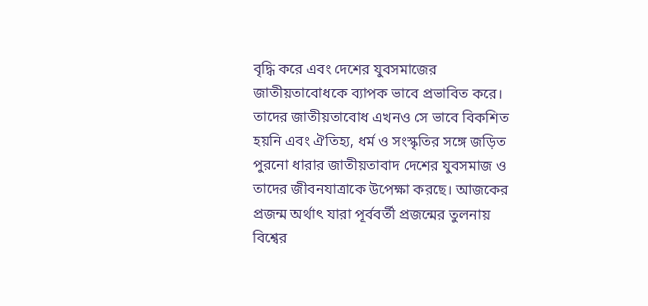বৃদ্ধি করে এবং দেশের যুবসমাজের জাতীয়তাবোধকে ব্যাপক ভাবে প্রভাবিত করে। তাদের জাতীয়তাবোধ এখনও সে ভাবে বিকশিত হয়নি এবং ঐতিহ্য, ধর্ম ও সংস্কৃতির সঙ্গে জড়িত পুরনো ধারার জাতীয়তাবাদ দেশের যুবসমাজ ও তাদের জীবনযাত্রাকে উপেক্ষা করছে। আজকের প্রজন্ম অর্থাৎ যারা পূর্ববর্তী প্রজন্মের তুলনায় বিশ্বের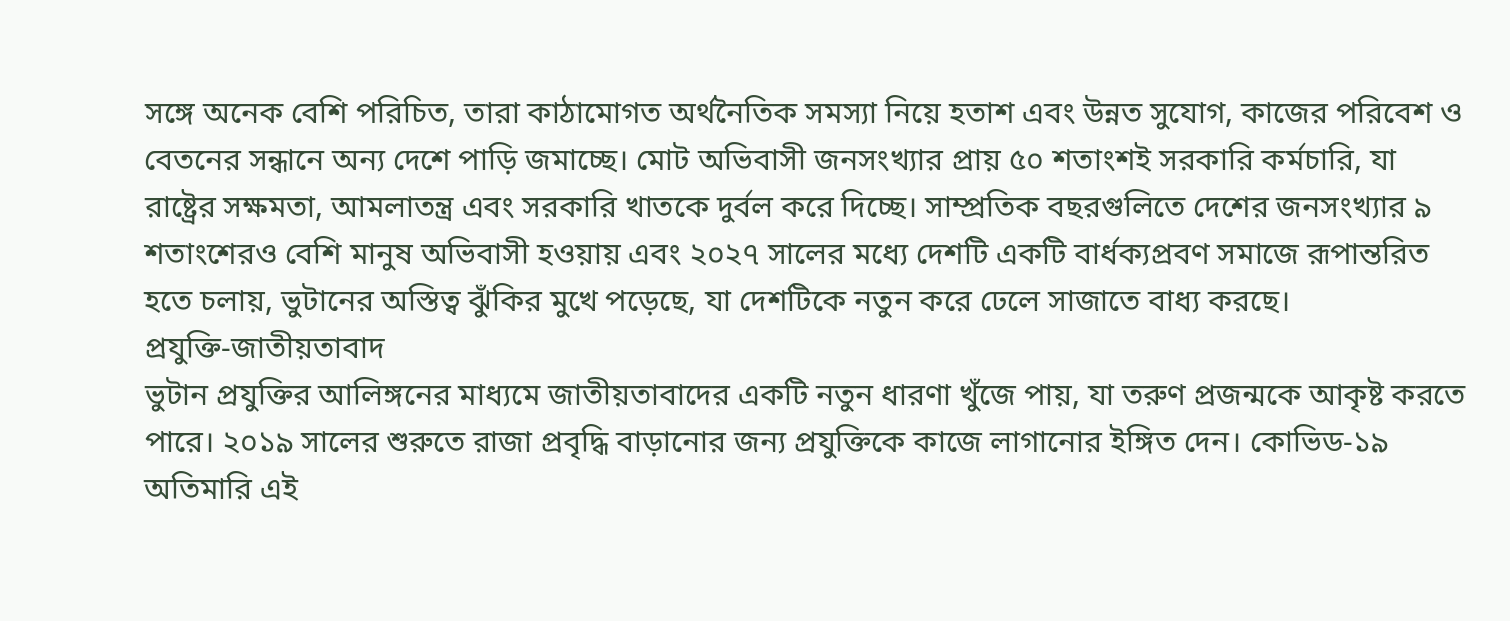সঙ্গে অনেক বেশি পরিচিত, তারা কাঠামোগত অর্থনৈতিক সমস্যা নিয়ে হতাশ এবং উন্নত সুযোগ, কাজের পরিবেশ ও বেতনের সন্ধানে অন্য দেশে পাড়ি জমাচ্ছে। মোট অভিবাসী জনসংখ্যার প্রায় ৫০ শতাংশই সরকারি কর্মচারি, যা রাষ্ট্রের সক্ষমতা, আমলাতন্ত্র এবং সরকারি খাতকে দুর্বল করে দিচ্ছে। সাম্প্রতিক বছরগুলিতে দেশের জনসংখ্যার ৯ শতাংশেরও বেশি মানুষ অভিবাসী হওয়ায় এবং ২০২৭ সালের মধ্যে দেশটি একটি বার্ধক্যপ্রবণ সমাজে রূপান্তরিত হতে চলায়, ভুটানের অস্তিত্ব ঝুঁকির মুখে পড়েছে, যা দেশটিকে নতুন করে ঢেলে সাজাতে বাধ্য করছে।
প্রযুক্তি-জাতীয়তাবাদ
ভুটান প্রযুক্তির আলিঙ্গনের মাধ্যমে জাতীয়তাবাদের একটি নতুন ধারণা খুঁজে পায়, যা তরুণ প্রজন্মকে আকৃষ্ট করতে পারে। ২০১৯ সালের শুরুতে রাজা প্রবৃদ্ধি বাড়ানোর জন্য প্রযুক্তিকে কাজে লাগানোর ইঙ্গিত দেন। কোভিড-১৯ অতিমারি এই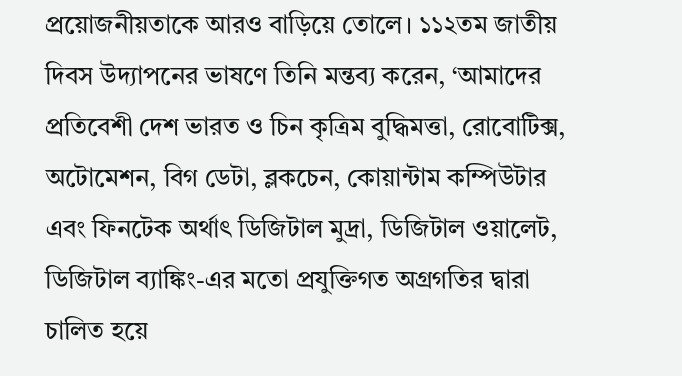প্রয়োজনীয়তাকে আরও বাড়িয়ে তোলে। ১১২তম জাতীয় দিবস উদ্যাপনের ভাষণে তিনি মন্তব্য করেন, ‘আমাদের প্রতিবেশী দেশ ভারত ও চিন কৃত্রিম বুদ্ধিমত্তা, রোবোটিক্স, অটোমেশন, বিগ ডেটা, ব্লকচেন, কোয়ান্টাম কম্পিউটার এবং ফিনটেক অর্থাৎ ডিজিটাল মুদ্রা, ডিজিটাল ওয়ালেট, ডিজিটাল ব্যাঙ্কিং-এর মতো প্রযুক্তিগত অগ্রগতির দ্বারা চালিত হয়ে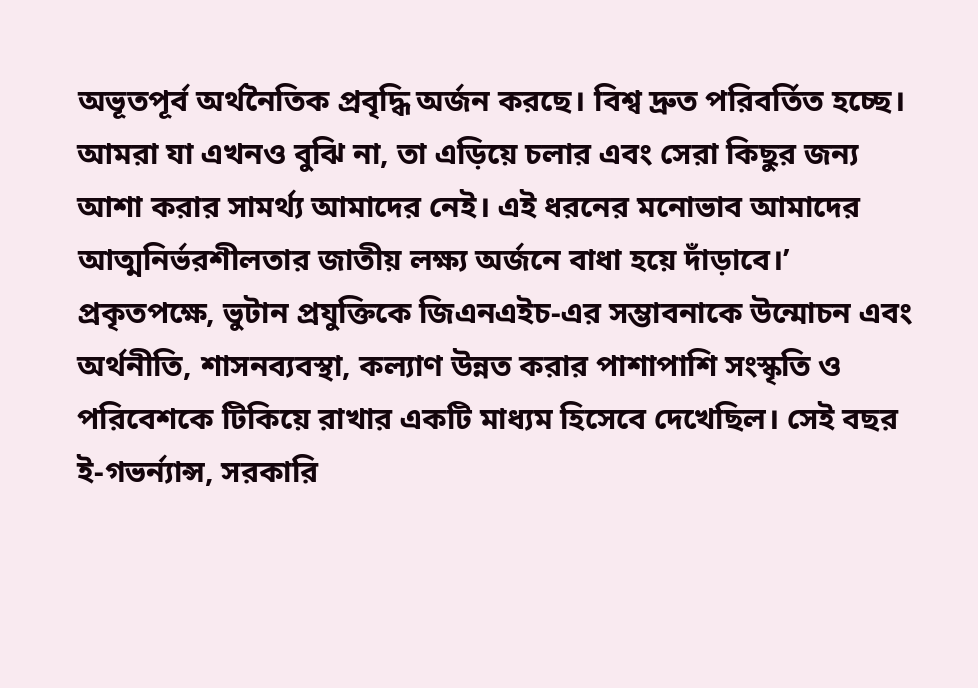অভূতপূর্ব অর্থনৈতিক প্রবৃদ্ধি অর্জন করছে। বিশ্ব দ্রুত পরিবর্তিত হচ্ছে। আমরা যা এখনও বুঝি না, তা এড়িয়ে চলার এবং সেরা কিছুর জন্য আশা করার সামর্থ্য আমাদের নেই। এই ধরনের মনোভাব আমাদের আত্মনির্ভরশীলতার জাতীয় লক্ষ্য অর্জনে বাধা হয়ে দাঁড়াবে।’
প্রকৃতপক্ষে, ভুটান প্রযুক্তিকে জিএনএইচ-এর সম্ভাবনাকে উন্মোচন এবং অর্থনীতি, শাসনব্যবস্থা, কল্যাণ উন্নত করার পাশাপাশি সংস্কৃতি ও পরিবেশকে টিকিয়ে রাখার একটি মাধ্যম হিসেবে দেখেছিল। সেই বছর ই-গভর্ন্যান্স, সরকারি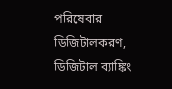পরিষেবার ডিজিটালকরণ, ডিজিটাল ব্যাঙ্কিং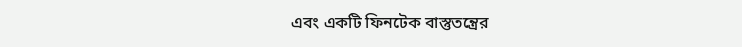এবং একটি ফিনটেক বাস্তুতন্ত্রের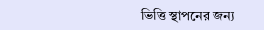ভিত্তি স্থাপনের জন্য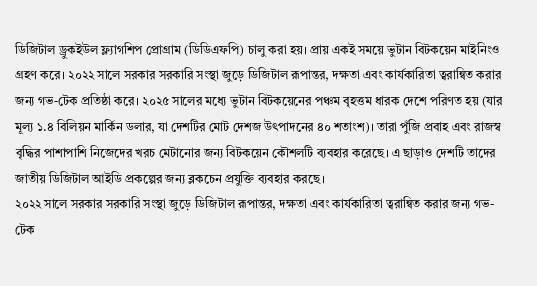ডিজিটাল ড্রুকইউল ফ্ল্যাগশিপ প্রোগ্রাম (ডিডিএফপি) চালু করা হয়। প্রায় একই সময়ে ভুটান বিটকয়েন মাইনিংও গ্রহণ করে। ২০২২ সালে সরকার সরকারি সংস্থা জুড়ে ডিজিটাল রূপান্তর, দক্ষতা এবং কার্যকারিতা ত্বরান্বিত করার জন্য গভ-টেক প্রতিষ্ঠা করে। ২০২৫ সালের মধ্যে ভুটান বিটকয়েনের পঞ্চম বৃহত্তম ধারক দেশে পরিণত হয় (যার মূল্য ১.৪ বিলিয়ন মার্কিন ডলার, যা দেশটির মোট দেশজ উৎপাদনের ৪০ শতাংশ)। তারা পুঁজি প্রবাহ এবং রাজস্ব বৃদ্ধির পাশাপাশি নিজেদের খরচ মেটানোর জন্য বিটকয়েন কৌশলটি ব্যবহার করেছে। এ ছাড়াও দেশটি তাদের জাতীয় ডিজিটাল আইডি প্রকল্পের জন্য ব্লকচেন প্রযুক্তি ব্যবহার করছে।
২০২২ সালে সরকার সরকারি সংস্থা জুড়ে ডিজিটাল রূপান্তর, দক্ষতা এবং কার্যকারিতা ত্বরান্বিত করার জন্য গভ-টেক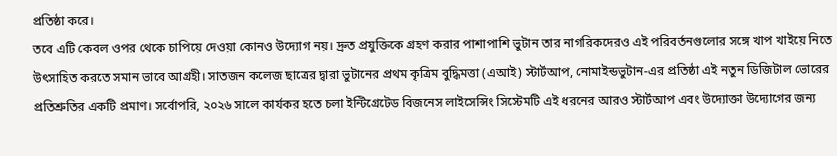প্রতিষ্ঠা করে।
তবে এটি কেবল ওপর থেকে চাপিয়ে দেওয়া কোনও উদ্যোগ নয়। দ্রুত প্রযুক্তিকে গ্রহণ করার পাশাপাশি ভুটান তার নাগরিকদেরও এই পরিবর্তনগুলোর সঙ্গে খাপ খাইয়ে নিতে উৎসাহিত করতে সমান ভাবে আগ্রহী। সাতজন কলেজ ছাত্রের দ্বারা ভুটানের প্রথম কৃত্রিম বুদ্ধিমত্তা (এআই) স্টার্টআপ, নোমাইন্ডভুটান-এর প্রতিষ্ঠা এই নতুন ডিজিটাল ভোরের প্রতিশ্রুতির একটি প্রমাণ। সর্বোপরি, ২০২৬ সালে কার্যকর হতে চলা ইন্টিগ্রেটেড বিজনেস লাইসেন্সিং সিস্টেমটি এই ধরনের আরও স্টার্টআপ এবং উদ্যোক্তা উদ্যোগের জন্য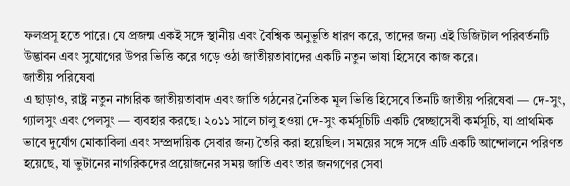ফলপ্রসূ হতে পারে। যে প্রজন্ম একই সঙ্গে স্থানীয় এবং বৈশ্বিক অনুভূতি ধারণ করে, তাদের জন্য এই ডিজিটাল পরিবর্তনটি উদ্ভাবন এবং সুযোগের উপর ভিত্তি করে গড়ে ওঠা জাতীয়তাবাদের একটি নতুন ভাষা হিসেবে কাজ করে।
জাতীয় পরিষেবা
এ ছাড়াও, রাষ্ট্র নতুন নাগরিক জাতীয়তাবাদ এবং জাতি গঠনের নৈতিক মূল ভিত্তি হিসেবে তিনটি জাতীয় পরিষেবা — দে-সুং, গ্যালসুং এবং পেলসুং — ব্যবহার করছে। ২০১১ সালে চালু হওয়া দে-সুং কর্মসূচিটি একটি স্বেচ্ছাসেবী কর্মসূচি, যা প্রাথমিক ভাবে দুর্যোগ মোকাবিলা এবং সম্প্রদায়িক সেবার জন্য তৈরি করা হয়েছিল। সময়ের সঙ্গে সঙ্গে এটি একটি আন্দোলনে পরিণত হয়েছে, যা ভুটানের নাগরিকদের প্রয়োজনের সময় জাতি এবং তার জনগণের সেবা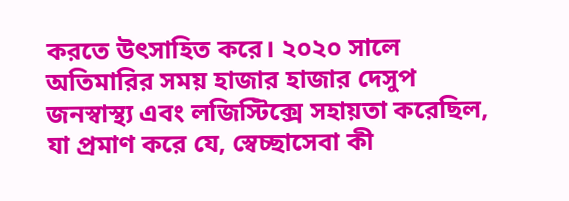করতে উৎসাহিত করে। ২০২০ সালে অতিমারির সময় হাজার হাজার দেসুপ জনস্বাস্থ্য এবং লজিস্টিক্সে সহায়তা করেছিল, যা প্রমাণ করে যে, স্বেচ্ছাসেবা কী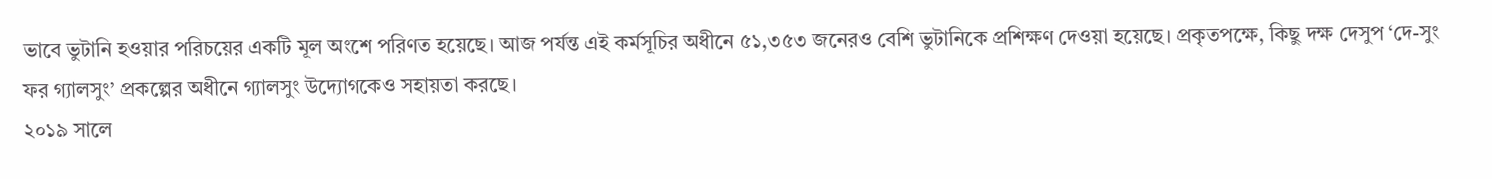ভাবে ভুটানি হওয়ার পরিচয়ের একটি মূল অংশে পরিণত হয়েছে। আজ পর্যন্ত এই কর্মসূচির অধীনে ৫১,৩৫৩ জনেরও বেশি ভুটানিকে প্রশিক্ষণ দেওয়া হয়েছে। প্রকৃতপক্ষে, কিছু দক্ষ দেসুপ ‘দে-সুং ফর গ্যালসুং’ প্রকল্পের অধীনে গ্যালসুং উদ্যোগকেও সহায়তা করছে।
২০১৯ সালে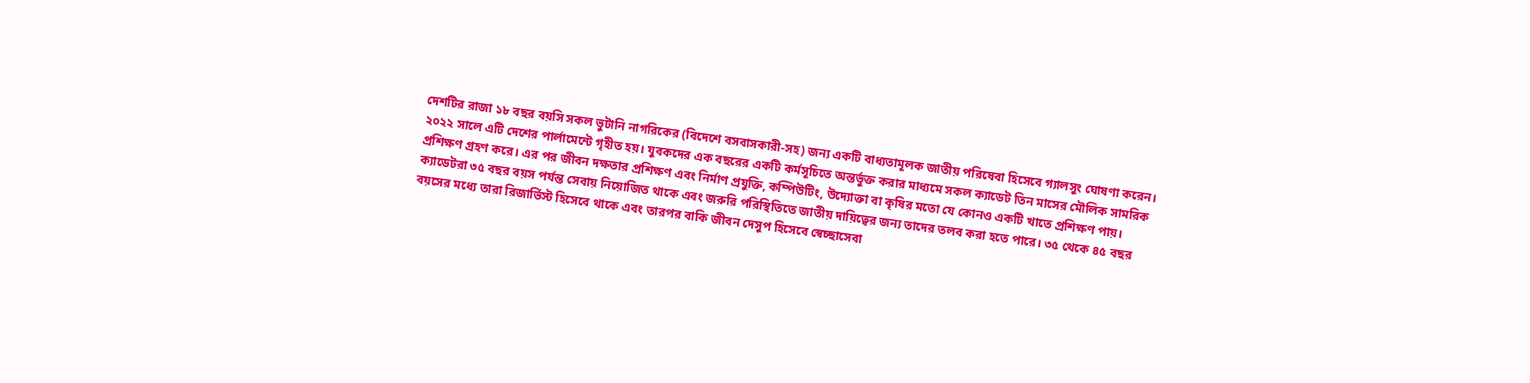দেশটির রাজা ১৮ বছর বয়সি সকল ভুটানি নাগরিকের (বিদেশে বসবাসকারী-সহ) জন্য একটি বাধ্যতামূলক জাতীয় পরিষেবা হিসেবে গ্যালসুং ঘোষণা করেন। ২০২২ সালে এটি দেশের পার্লামেন্টে গৃহীত হয়। যুবকদের এক বছরের একটি কর্মসূচিতে অন্তর্ভুক্ত করার মাধ্যমে সকল ক্যাডেট তিন মাসের মৌলিক সামরিক প্রশিক্ষণ গ্রহণ করে। এর পর জীবন দক্ষতার প্রশিক্ষণ এবং নির্মাণ প্রযুক্তি, কম্পিউটিং, উদ্যোক্তা বা কৃষির মতো যে কোনও একটি খাতে প্রশিক্ষণ পায়। ক্যাডেটরা ৩৫ বছর বয়স পর্যন্ত সেবায় নিয়োজিত থাকে এবং জরুরি পরিস্থিতিতে জাতীয় দায়িত্বের জন্য তাদের তলব করা হতে পারে। ৩৫ থেকে ৪৫ বছর বয়সের মধ্যে তারা রিজার্ভিস্ট হিসেবে থাকে এবং তারপর বাকি জীবন দেসুপ হিসেবে স্বেচ্ছাসেবা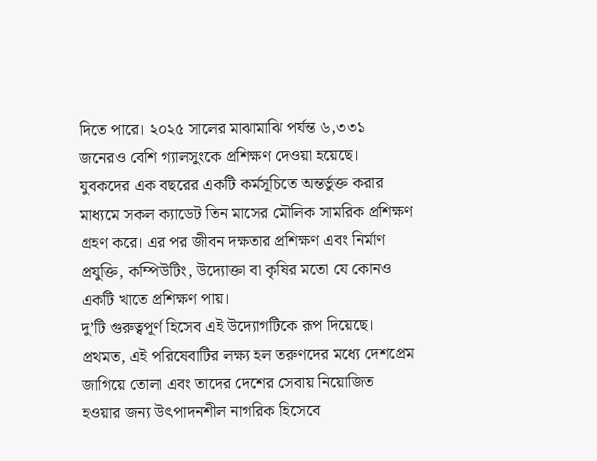দিতে পারে। ২০২৫ সালের মাঝামাঝি পর্যন্ত ৬,৩৩১ জনেরও বেশি গ্যালসুংকে প্রশিক্ষণ দেওয়া হয়েছে।
যুবকদের এক বছরের একটি কর্মসূচিতে অন্তর্ভুক্ত করার মাধ্যমে সকল ক্যাডেট তিন মাসের মৌলিক সামরিক প্রশিক্ষণ গ্রহণ করে। এর পর জীবন দক্ষতার প্রশিক্ষণ এবং নির্মাণ প্রযুক্তি, কম্পিউটিং, উদ্যোক্তা বা কৃষির মতো যে কোনও একটি খাতে প্রশিক্ষণ পায়।
দু’টি গুরুত্বপূর্ণ হিসেব এই উদ্যোগটিকে রূপ দিয়েছে। প্রথমত, এই পরিষেবাটির লক্ষ্য হল তরুণদের মধ্যে দেশপ্রেম জাগিয়ে তোলা এবং তাদের দেশের সেবায় নিয়োজিত হওয়ার জন্য উৎপাদনশীল নাগরিক হিসেবে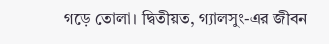গড়ে তোলা। দ্বিতীয়ত, গ্যালসুং-এর জীবন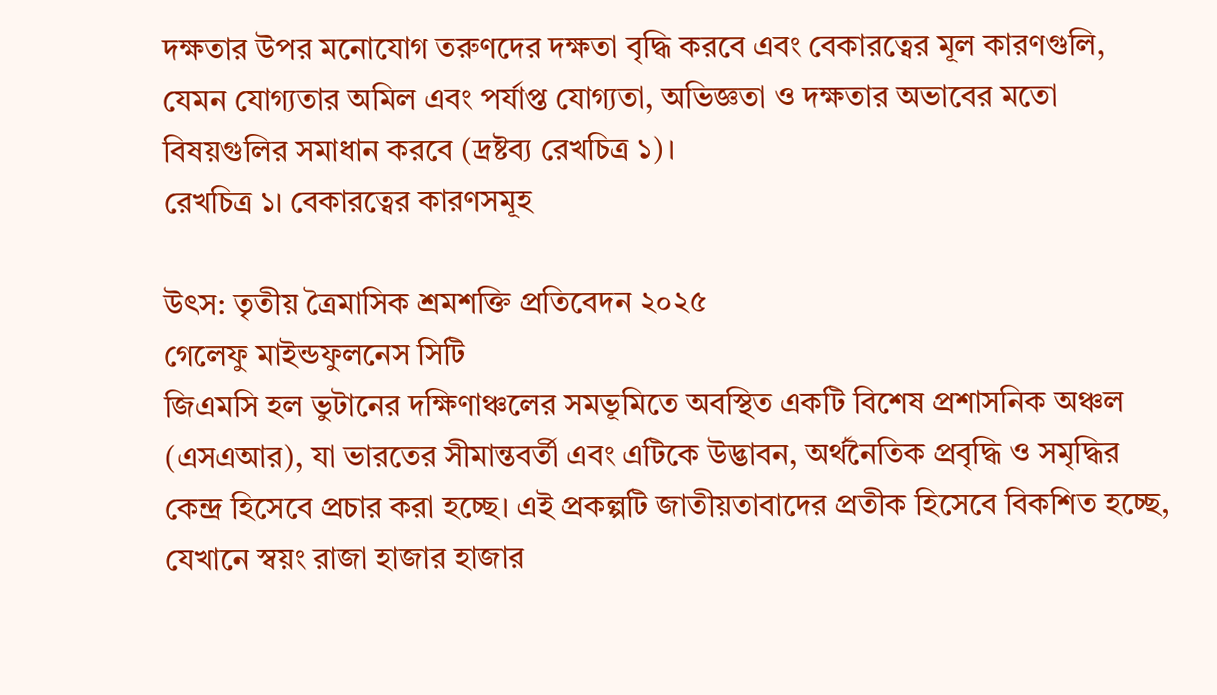দক্ষতার উপর মনোযোগ তরুণদের দক্ষতা বৃদ্ধি করবে এবং বেকারত্বের মূল কারণগুলি, যেমন যোগ্যতার অমিল এবং পর্যাপ্ত যোগ্যতা, অভিজ্ঞতা ও দক্ষতার অভাবের মতো বিষয়গুলির সমাধান করবে (দ্রষ্টব্য রেখচিত্র ১)।
রেখচিত্র ১। বেকারত্বের কারণসমূহ

উৎস: তৃতীয় ত্রৈমাসিক শ্রমশক্তি প্রতিবেদন ২০২৫
গেলেফু মাইন্ডফুলনেস সিটি
জিএমসি হল ভুটানের দক্ষিণাঞ্চলের সমভূমিতে অবস্থিত একটি বিশেষ প্রশাসনিক অঞ্চল (এসএআর), যা ভারতের সীমান্তবর্তী এবং এটিকে উদ্ভাবন, অর্থনৈতিক প্রবৃদ্ধি ও সমৃদ্ধির কেন্দ্র হিসেবে প্রচার করা হচ্ছে। এই প্রকল্পটি জাতীয়তাবাদের প্রতীক হিসেবে বিকশিত হচ্ছে, যেখানে স্বয়ং রাজা হাজার হাজার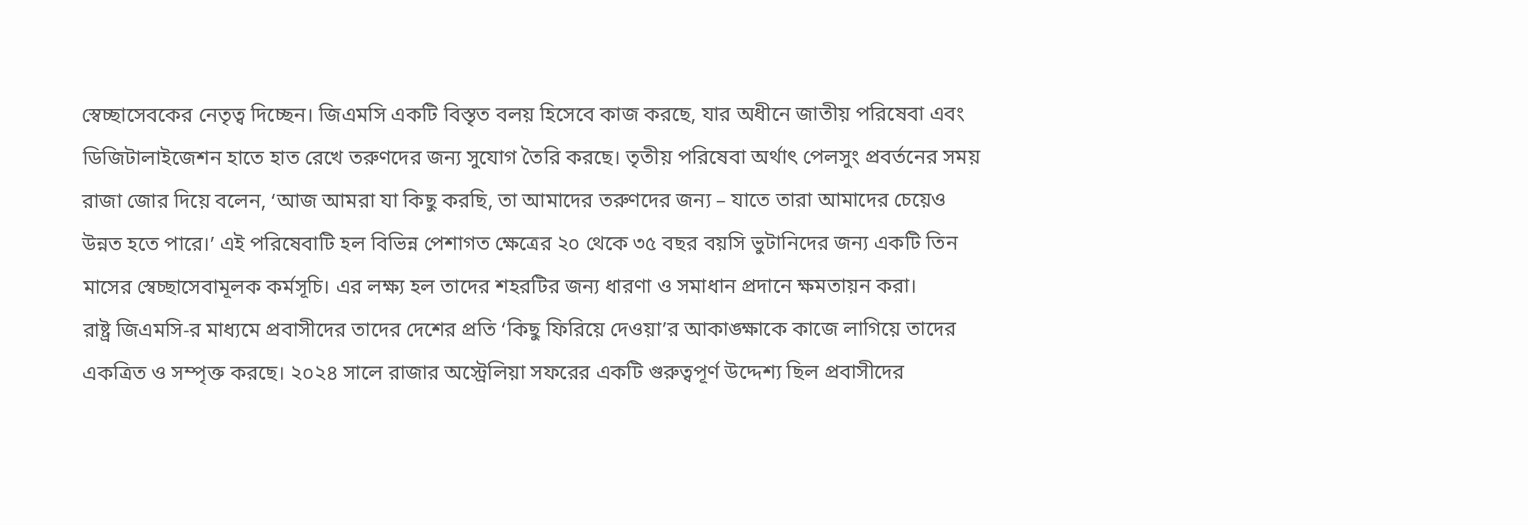স্বেচ্ছাসেবকের নেতৃত্ব দিচ্ছেন। জিএমসি একটি বিস্তৃত বলয় হিসেবে কাজ করছে, যার অধীনে জাতীয় পরিষেবা এবং ডিজিটালাইজেশন হাতে হাত রেখে তরুণদের জন্য সুযোগ তৈরি করছে। তৃতীয় পরিষেবা অর্থাৎ পেলসুং প্রবর্তনের সময় রাজা জোর দিয়ে বলেন, ‘আজ আমরা যা কিছু করছি, তা আমাদের তরুণদের জন্য – যাতে তারা আমাদের চেয়েও উন্নত হতে পারে।’ এই পরিষেবাটি হল বিভিন্ন পেশাগত ক্ষেত্রের ২০ থেকে ৩৫ বছর বয়সি ভুটানিদের জন্য একটি তিন মাসের স্বেচ্ছাসেবামূলক কর্মসূচি। এর লক্ষ্য হল তাদের শহরটির জন্য ধারণা ও সমাধান প্রদানে ক্ষমতায়ন করা।
রাষ্ট্র জিএমসি-র মাধ্যমে প্রবাসীদের তাদের দেশের প্রতি ‘কিছু ফিরিয়ে দেওয়া’র আকাঙ্ক্ষাকে কাজে লাগিয়ে তাদের একত্রিত ও সম্পৃক্ত করছে। ২০২৪ সালে রাজার অস্ট্রেলিয়া সফরের একটি গুরুত্বপূর্ণ উদ্দেশ্য ছিল প্রবাসীদের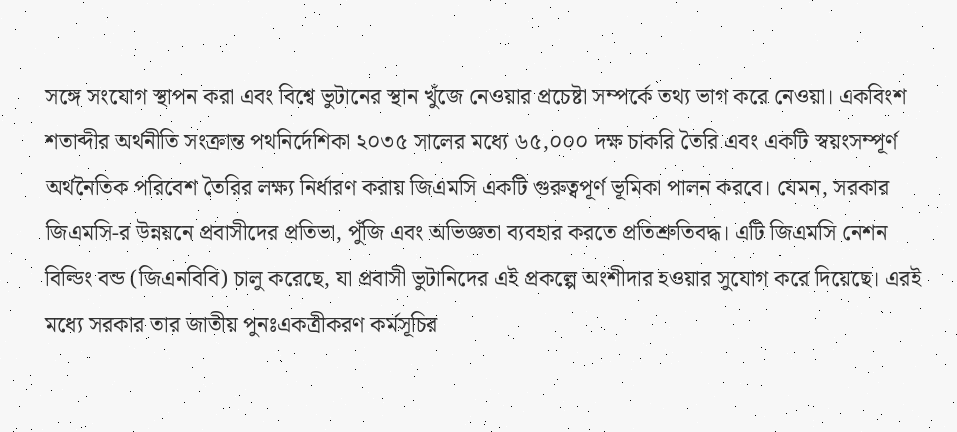সঙ্গে সংযোগ স্থাপন করা এবং বিশ্বে ভুটানের স্থান খুঁজে নেওয়ার প্রচেষ্টা সম্পর্কে তথ্য ভাগ করে নেওয়া। একবিংশ শতাব্দীর অর্থনীতি সংক্রান্ত পথনির্দেশিকা ২০৩৫ সালের মধ্যে ৬৫,০০০ দক্ষ চাকরি তৈরি এবং একটি স্বয়ংসম্পূর্ণ অর্থনৈতিক পরিবেশ তৈরির লক্ষ্য নির্ধারণ করায় জিএমসি একটি গুরুত্বপূর্ণ ভূমিকা পালন করবে। যেমন, সরকার জিএমসি-র উন্নয়নে প্রবাসীদের প্রতিভা, পুঁজি এবং অভিজ্ঞতা ব্যবহার করতে প্রতিশ্রুতিবদ্ধ। এটি জিএমসি নেশন বিল্ডিং বন্ড (জিএনবিবি) চালু করেছে, যা প্রবাসী ভুটানিদের এই প্রকল্পে অংশীদার হওয়ার সুযোগ করে দিয়েছে। এরই মধ্যে সরকার তার জাতীয় পুনঃএকত্রীকরণ কর্মসূচির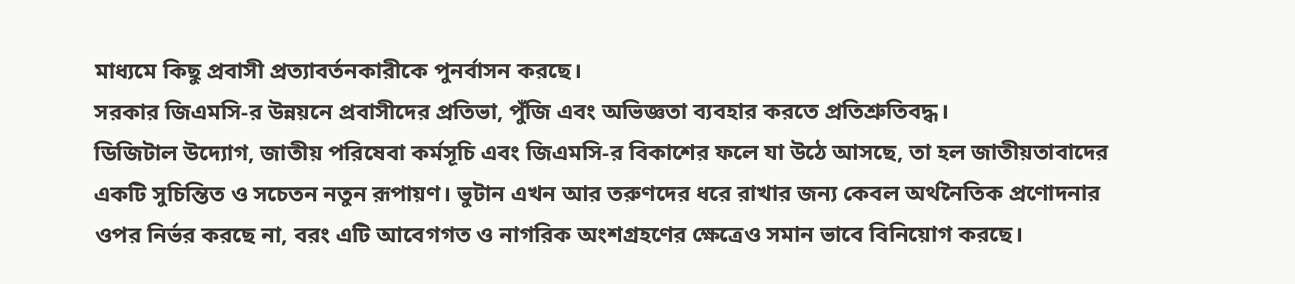মাধ্যমে কিছু প্রবাসী প্রত্যাবর্তনকারীকে পুনর্বাসন করছে।
সরকার জিএমসি-র উন্নয়নে প্রবাসীদের প্রতিভা, পুঁজি এবং অভিজ্ঞতা ব্যবহার করতে প্রতিশ্রুতিবদ্ধ।
ডিজিটাল উদ্যোগ, জাতীয় পরিষেবা কর্মসূচি এবং জিএমসি-র বিকাশের ফলে যা উঠে আসছে, তা হল জাতীয়তাবাদের একটি সুচিন্তিত ও সচেতন নতুন রূপায়ণ। ভুটান এখন আর তরুণদের ধরে রাখার জন্য কেবল অর্থনৈতিক প্রণোদনার ওপর নির্ভর করছে না, বরং এটি আবেগগত ও নাগরিক অংশগ্রহণের ক্ষেত্রেও সমান ভাবে বিনিয়োগ করছে।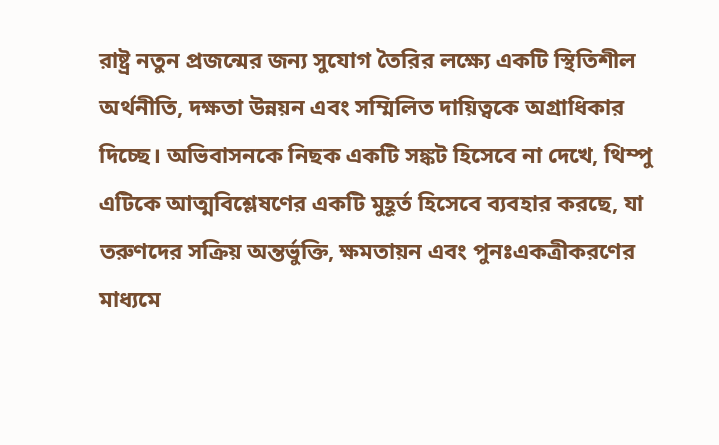রাষ্ট্র নতুন প্রজন্মের জন্য সুযোগ তৈরির লক্ষ্যে একটি স্থিতিশীল অর্থনীতি, দক্ষতা উন্নয়ন এবং সম্মিলিত দায়িত্বকে অগ্রাধিকার দিচ্ছে। অভিবাসনকে নিছক একটি সঙ্কট হিসেবে না দেখে, থিম্পু এটিকে আত্মবিশ্লেষণের একটি মুহূর্ত হিসেবে ব্যবহার করছে, যা তরুণদের সক্রিয় অন্তর্ভুক্তি, ক্ষমতায়ন এবং পুনঃএকত্রীকরণের মাধ্যমে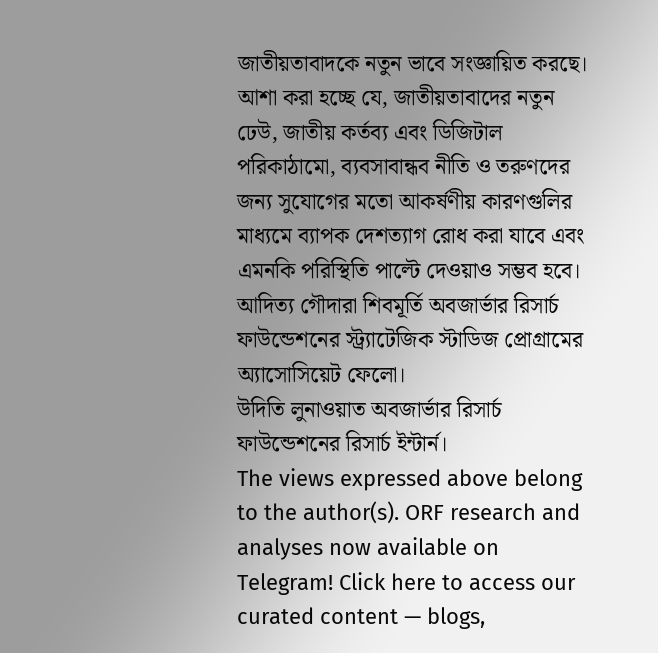জাতীয়তাবাদকে নতুন ভাবে সংজ্ঞায়িত করছে। আশা করা হচ্ছে যে, জাতীয়তাবাদের নতুন ঢেউ, জাতীয় কর্তব্য এবং ডিজিটাল পরিকাঠামো, ব্যবসাবান্ধব নীতি ও তরুণদের জন্য সুযোগের মতো আকর্ষণীয় কারণগুলির মাধ্যমে ব্যাপক দেশত্যাগ রোধ করা যাবে এবং এমনকি পরিস্থিতি পাল্টে দেওয়াও সম্ভব হবে।
আদিত্য গৌদারা শিবমূর্তি অবজার্ভার রিসার্চ ফাউন্ডেশনের স্ট্র্যাটেজিক স্টাডিজ প্রোগ্রামের অ্যাসোসিয়েট ফেলো।
উদিতি লুনাওয়াত অবজার্ভার রিসার্চ ফাউন্ডেশনের রিসার্চ ইন্টার্ন।
The views expressed above belong to the author(s). ORF research and analyses now available on Telegram! Click here to access our curated content — blogs,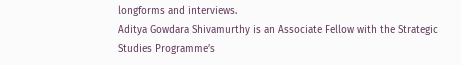longforms and interviews.
Aditya Gowdara Shivamurthy is an Associate Fellow with the Strategic Studies Programme’s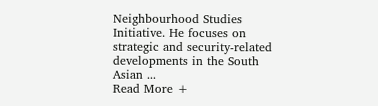Neighbourhood Studies Initiative. He focuses on strategic and security-related developments in the South Asian ...
Read More +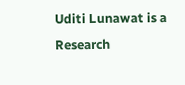Uditi Lunawat is a Research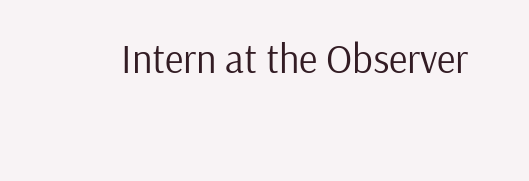Intern at the Observer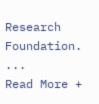Research Foundation. ...
Read More +